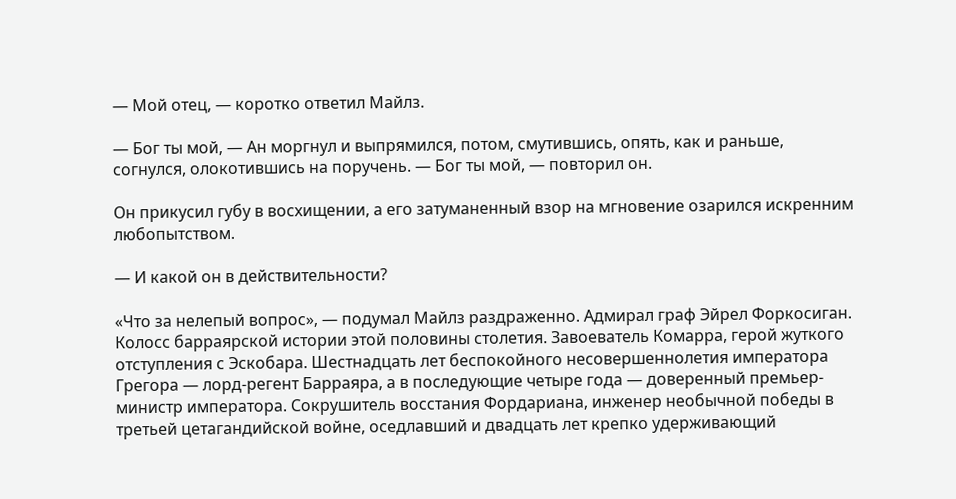— Мой отец, — коротко ответил Майлз.

— Бог ты мой, — Ан моргнул и выпрямился, потом, смутившись, опять, как и раньше, согнулся, олокотившись на поручень. — Бог ты мой, — повторил он.

Он прикусил губу в восхищении, а его затуманенный взор на мгновение озарился искренним любопытством.

— И какой он в действительности?

«Что за нелепый вопрос», — подумал Майлз раздраженно. Адмирал граф Эйрел Форкосиган. Колосс барраярской истории этой половины столетия. Завоеватель Комарра, герой жуткого отступления с Эскобара. Шестнадцать лет беспокойного несовершеннолетия императора Грегора — лорд-регент Барраяра, а в последующие четыре года — доверенный премьер-министр императора. Сокрушитель восстания Фордариана, инженер необычной победы в третьей цетагандийской войне, оседлавший и двадцать лет крепко удерживающий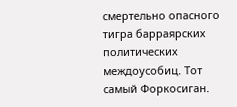смертельно опасного тигра барраярских политических междоусобиц. Тот самый Форкосиган.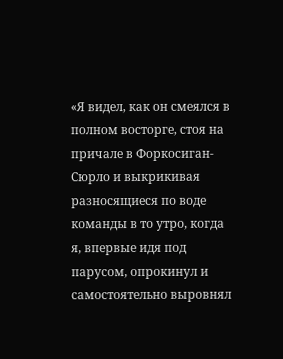«Я видел, как он смеялся в полном восторге, стоя на причале в Форкосиган-Сюрло и выкрикивая разносящиеся по воде команды в то утро, когда я, впервые идя под парусом, опрокинул и самостоятельно выровнял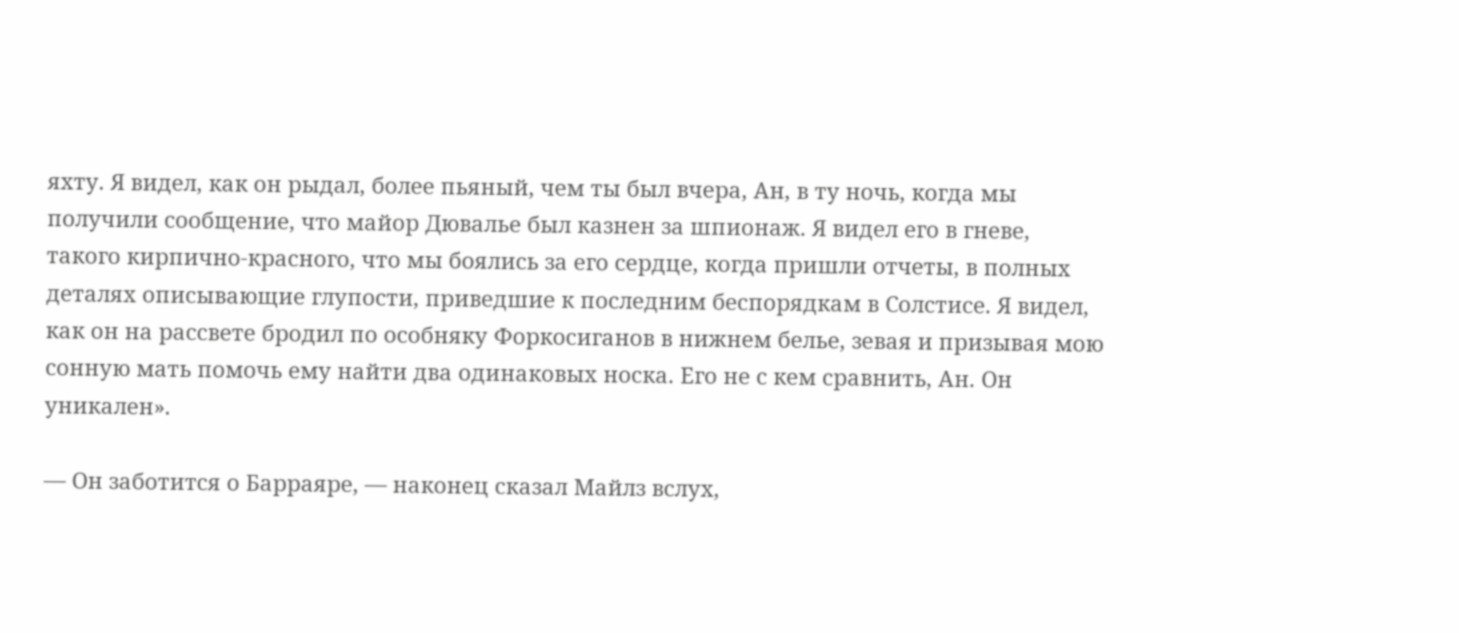яхту. Я видел, как он рыдал, более пьяный, чем ты был вчера, Ан, в ту ночь, когда мы получили сообщение, что майор Дювалье был казнен за шпионаж. Я видел его в гневе, такого кирпично-красного, что мы боялись за его сердце, когда пришли отчеты, в полных деталях описывающие глупости, приведшие к последним беспорядкам в Солстисе. Я видел, как он на рассвете бродил по особняку Форкосиганов в нижнем белье, зевая и призывая мою сонную мать помочь ему найти два одинаковых носка. Его не с кем сравнить, Ан. Он уникален».

— Он заботится о Барраяре, — наконец сказал Майлз вслух,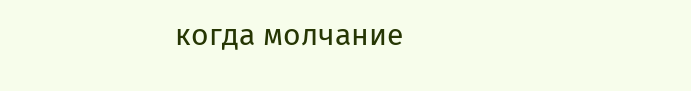когда молчание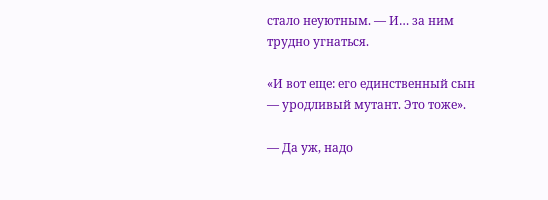стало неуютным. — И… за ним трудно угнаться.

«И вот еще: его единственный сын — уродливый мутант. Это тоже».

— Да уж, надо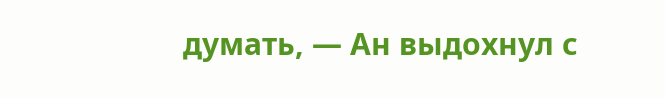думать, — Ан выдохнул с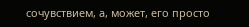сочувствием, а, может, его просто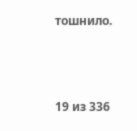тошнило.



19 из 336